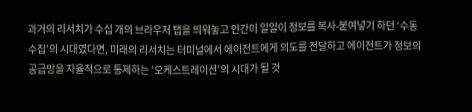과거의 리서치가 수십 개의 브라우저 탭을 띄워놓고 인간이 일일이 정보를 복사-붙여넣기 하던 ‘수동 수집’의 시대였다면, 미래의 리서치는 터미널에서 에이전트에게 의도를 전달하고 에이전트가 정보의 공급망을 자율적으로 통제하는 ‘오케스트레이션’의 시대가 될 것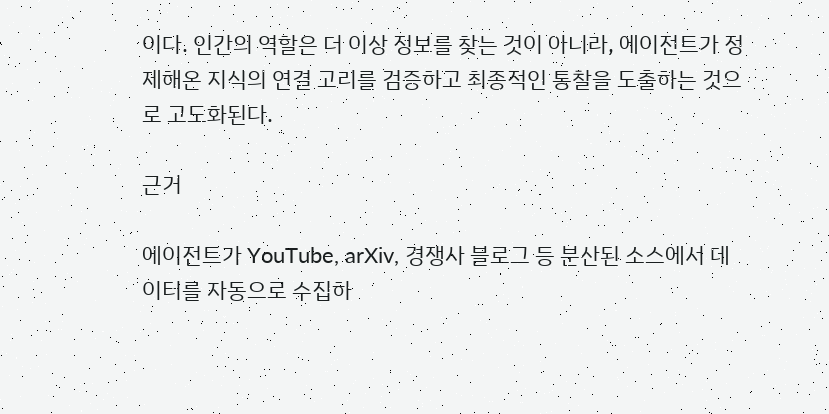이다. 인간의 역할은 더 이상 정보를 찾는 것이 아니라, 에이전트가 정제해온 지식의 연결 고리를 검증하고 최종적인 통찰을 도출하는 것으로 고도화된다.

근거

에이전트가 YouTube, arXiv, 경쟁사 블로그 등 분산된 소스에서 데이터를 자동으로 수집하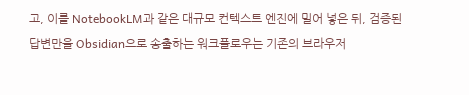고, 이를 NotebookLM과 같은 대규모 컨텍스트 엔진에 밀어 넣은 뒤, 검증된 답변만을 Obsidian으로 송출하는 워크플로우는 기존의 브라우저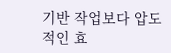기반 작업보다 압도적인 효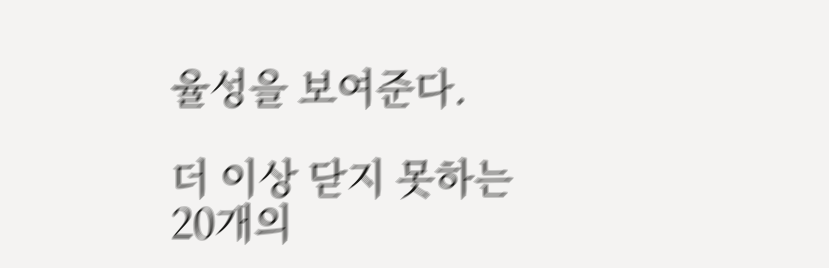율성을 보여준다.

더 이상 닫지 못하는 20개의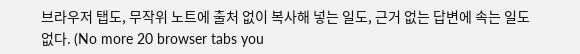브라우저 탭도, 무작위 노트에 출처 없이 복사해 넣는 일도, 근거 없는 답변에 속는 일도 없다. (No more 20 browser tabs you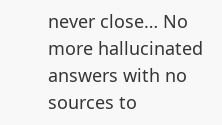never close… No more hallucinated answers with no sources to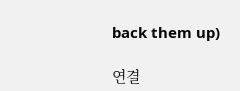back them up)

연결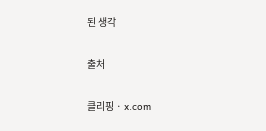된 생각

출처

클리핑 · x.com